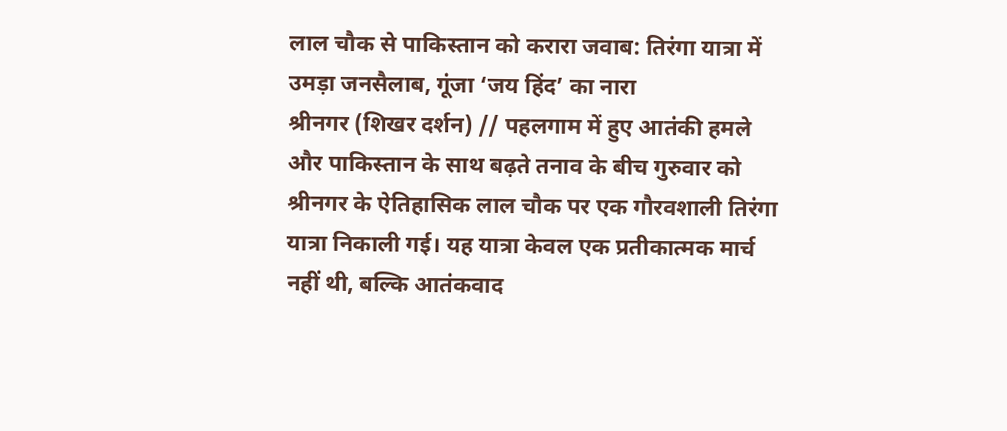लाल चौक से पाकिस्तान को करारा जवाब: तिरंगा यात्रा में उमड़ा जनसैलाब, गूंजा ‘जय हिंद’ का नारा
श्रीनगर (शिखर दर्शन) // पहलगाम में हुए आतंकी हमले और पाकिस्तान के साथ बढ़ते तनाव के बीच गुरुवार को श्रीनगर के ऐतिहासिक लाल चौक पर एक गौरवशाली तिरंगा यात्रा निकाली गई। यह यात्रा केवल एक प्रतीकात्मक मार्च नहीं थी, बल्कि आतंकवाद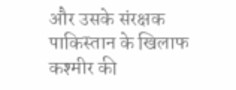और उसके संरक्षक पाकिस्तान के खिलाफ कश्मीर की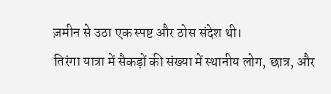ज़मीन से उठा एक स्पष्ट और ठोस संदेश थी।
तिरंगा यात्रा में सैकड़ों की संख्या में स्थानीय लोग, छात्र, और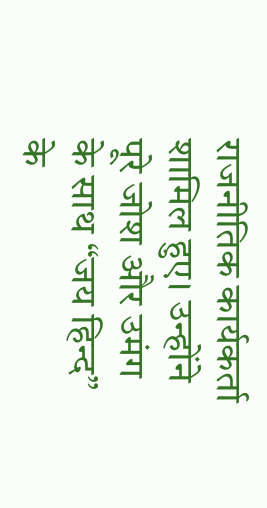राजनीतिक कार्यकर्ता शामिल हुए। उन्होंने पूरे जोश और उमंग के साथ “जय हिन्द” के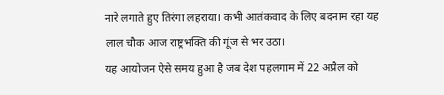नारे लगाते हुए तिरंगा लहराया। कभी आतंकवाद के लिए बदनाम रहा यह लाल चौक आज राष्ट्रभक्ति की गूंज से भर उठा।
यह आयोजन ऐसे समय हुआ है जब देश पहलगाम में 22 अप्रैल को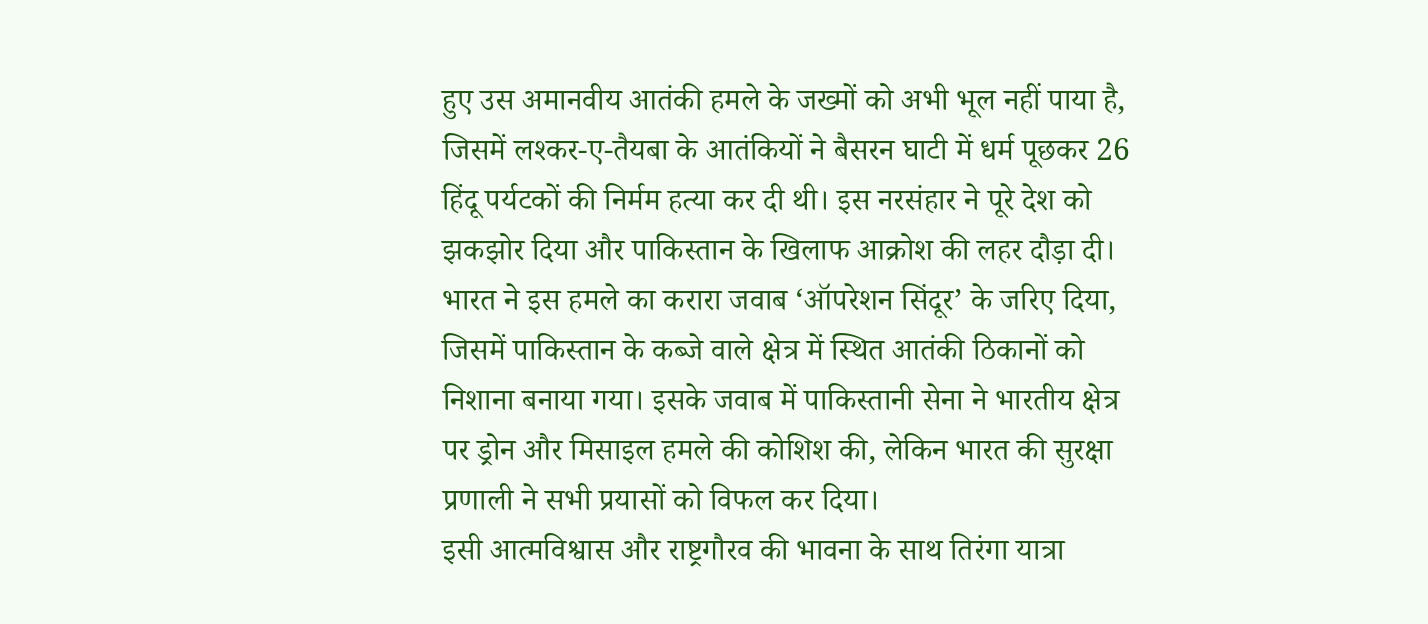हुए उस अमानवीय आतंकी हमले के जख्मों को अभी भूल नहीं पाया है, जिसमें लश्कर-ए-तैयबा के आतंकियों ने बैसरन घाटी में धर्म पूछकर 26 हिंदू पर्यटकों की निर्मम हत्या कर दी थी। इस नरसंहार ने पूरे देश को झकझोर दिया और पाकिस्तान के खिलाफ आक्रोश की लहर दौड़ा दी।
भारत ने इस हमले का करारा जवाब ‘ऑपरेशन सिंदूर’ के जरिए दिया, जिसमें पाकिस्तान के कब्जे वाले क्षेत्र में स्थित आतंकी ठिकानों को निशाना बनाया गया। इसके जवाब में पाकिस्तानी सेना ने भारतीय क्षेत्र पर ड्रोन और मिसाइल हमले की कोशिश की, लेकिन भारत की सुरक्षा प्रणाली ने सभी प्रयासों को विफल कर दिया।
इसी आत्मविश्वास और राष्ट्रगौरव की भावना के साथ तिरंगा यात्रा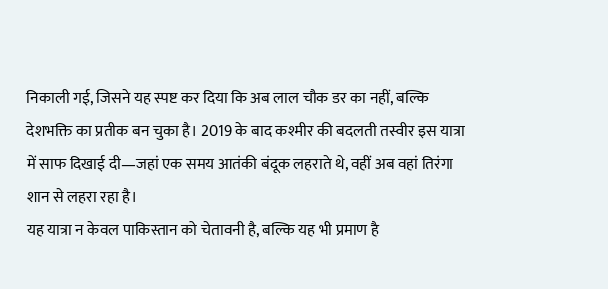निकाली गई, जिसने यह स्पष्ट कर दिया कि अब लाल चौक डर का नहीं, बल्कि देशभक्ति का प्रतीक बन चुका है। 2019 के बाद कश्मीर की बदलती तस्वीर इस यात्रा में साफ दिखाई दी—जहां एक समय आतंकी बंदूक लहराते थे, वहीं अब वहां तिरंगा शान से लहरा रहा है।
यह यात्रा न केवल पाकिस्तान को चेतावनी है, बल्कि यह भी प्रमाण है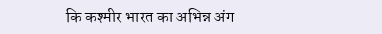कि कश्मीर भारत का अभिन्न अंग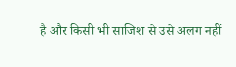है और किसी भी साजिश से उसे अलग नहीं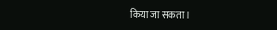किया जा सकता।